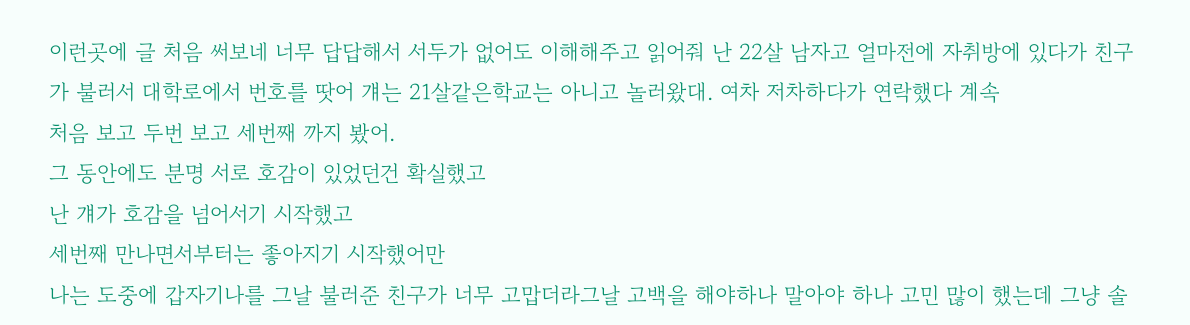이런곳에 글 처음 써보네 너무 답답해서 서두가 없어도 이해해주고 읽어줘 난 22살 남자고 얼마전에 자취방에 있다가 친구가 불러서 대학로에서 번호를 땃어 걔는 21살같은학교는 아니고 놀러왔대. 여차 저차하다가 연락했다 계속
처음 보고 두번 보고 세번째 까지 봤어.
그 동안에도 분명 서로 호감이 있었던건 확실했고
난 걔가 호감을 넘어서기 시작했고
세번째 만나면서부터는 좋아지기 시작했어만
나는 도중에 갑자기나를 그날 불러준 친구가 너무 고맙더라그날 고백을 해야하나 말아야 하나 고민 많이 했는데 그냥 솔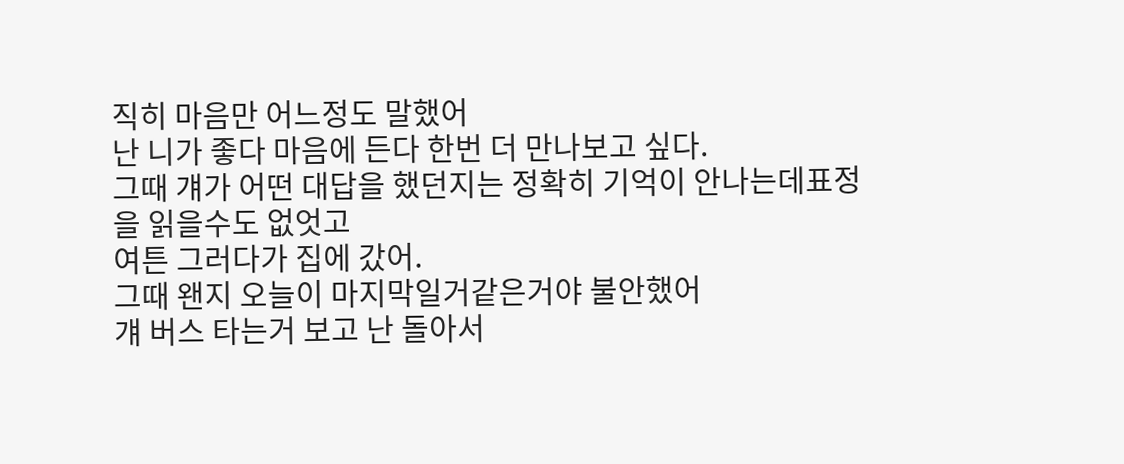직히 마음만 어느정도 말했어
난 니가 좋다 마음에 든다 한번 더 만나보고 싶다.
그때 걔가 어떤 대답을 했던지는 정확히 기억이 안나는데표정을 읽을수도 없엇고
여튼 그러다가 집에 갔어.
그때 왠지 오늘이 마지막일거같은거야 불안했어
걔 버스 타는거 보고 난 돌아서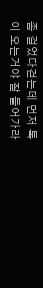좀 걸었다걷는데 먼저 톡이 오는거야 잘 들어가라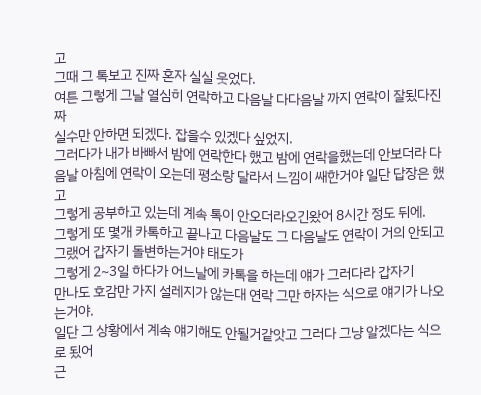고
그때 그 톡보고 진짜 혼자 실실 웃었다.
여튼 그렇게 그날 열심히 연락하고 다음날 다다음날 까지 연락이 잘됬다진짜
실수만 안하면 되겠다. 잡을수 있겠다 싶었지.
그러다가 내가 바빠서 밤에 연락한다 했고 밤에 연락을했는데 안보더라 다음날 아침에 연락이 오는데 평소랑 달라서 느낌이 쌔한거야 일단 답장은 했고
그렇게 공부하고 있는데 계속 톡이 안오더라오긴왔어 8시간 정도 뒤에.
그렇게 또 몇개 카톡하고 끝나고 다음날도 그 다음날도 연락이 거의 안되고 그랬어 갑자기 돌변하는거야 태도가
그렇게 2~3일 하다가 어느날에 카톡을 하는데 얘가 그러다라 갑자기
만나도 호감만 가지 설레지가 않는대 연락 그만 하자는 식으로 얘기가 나오는거야.
일단 그 상황에서 계속 얘기해도 안될거같앗고 그러다 그냥 알겠다는 식으로 됬어
근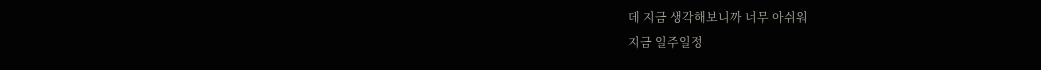데 지금 생각해보니까 너무 아쉬워
지금 일주일정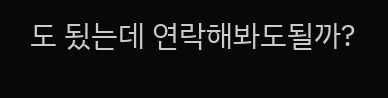도 됬는데 연락해봐도될까?